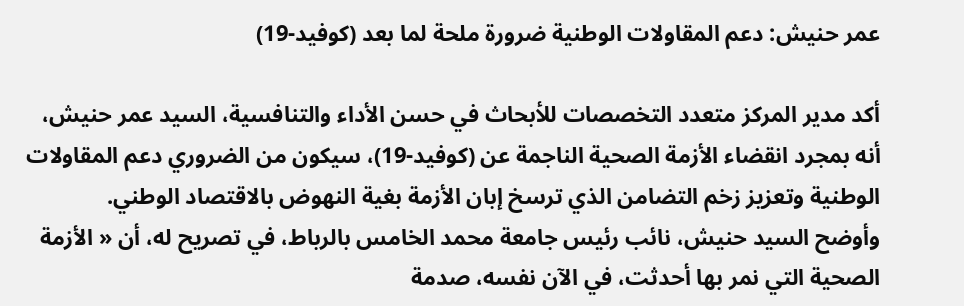عمر حنيش: دعم المقاولات الوطنية ضرورة ملحة لما بعد (كوفيد-19)

أكد مدير المركز متعدد التخصصات للأبحاث في حسن الأداء والتنافسية، السيد عمر حنيش، أنه بمجرد انقضاء الأزمة الصحية الناجمة عن (كوفيد-19)، سيكون من الضروري دعم المقاولات الوطنية وتعزيز زخم التضامن الذي ترسخ إبان الأزمة بغية النهوض بالاقتصاد الوطني.
وأوضح السيد حنيش، نائب رئيس جامعة محمد الخامس بالرباط، في تصريح له، أن « الأزمة الصحية التي نمر بها أحدثت، في الآن نفسه، صدمة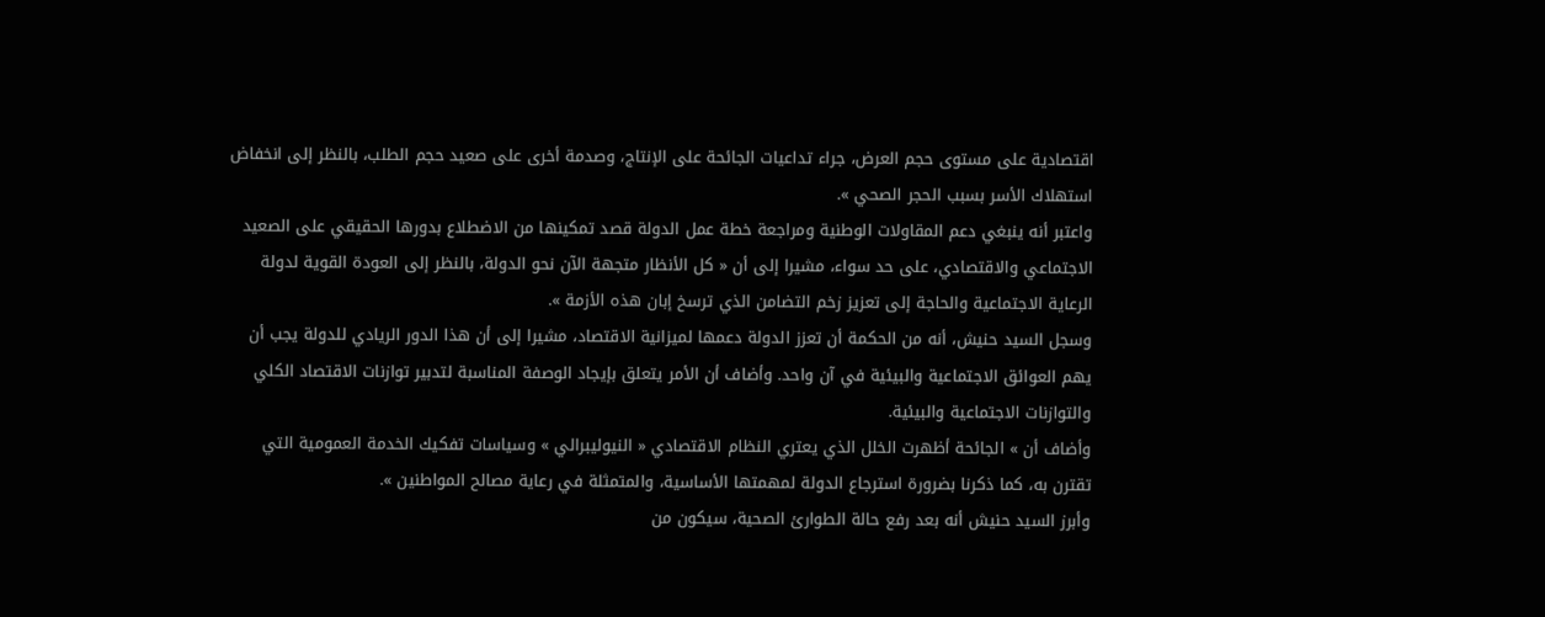اقتصادية على مستوى حجم العرض، جراء تداعيات الجائحة على الإنتاج، وصدمة أخرى على صعيد حجم الطلب، بالنظر إلى انخفاض استهلاك الأسر بسبب الحجر الصحي ».
واعتبر أنه ينبغي دعم المقاولات الوطنية ومراجعة خطة عمل الدولة قصد تمكينها من الاضطلاع بدورها الحقيقي على الصعيد الاجتماعي والاقتصادي، على حد سواء، مشيرا إلى أن « كل الأنظار متجهة الآن نحو الدولة، بالنظر إلى العودة القوية لدولة الرعاية الاجتماعية والحاجة إلى تعزيز زخم التضامن الذي ترسخ إبان هذه الأزمة ».
وسجل السيد حنيش، أنه من الحكمة أن تعزز الدولة دعمها لميزانية الاقتصاد، مشيرا إلى أن هذا الدور الريادي للدولة يجب أن يهم العوائق الاجتماعية والبيئية في آن واحد. وأضاف أن الأمر يتعلق بإيجاد الوصفة المناسبة لتدبير توازنات الاقتصاد الكلي والتوازنات الاجتماعية والبيئية.
وأضاف أن » الجائحة أظهرت الخلل الذي يعتري النظام الاقتصادي « النيوليبرالي » وسياسات تفكيك الخدمة العمومية التي تقترن به، كما ذكرنا بضرورة استرجاع الدولة لمهمتها الأساسية، والمتمثلة في رعاية مصالح المواطنين ».
وأبرز السيد حنيش أنه بعد رفع حالة الطوارئ الصحية، سيكون من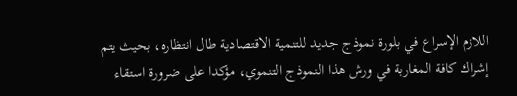اللازم الإسراع في بلورة نموذج جديد للتنمية الاقتصادية طال انتظاره، بحيث يتم إشراك كافة المغاربة في ورش هذا النموذج التنموي، مؤكدا على ضرورة استقاء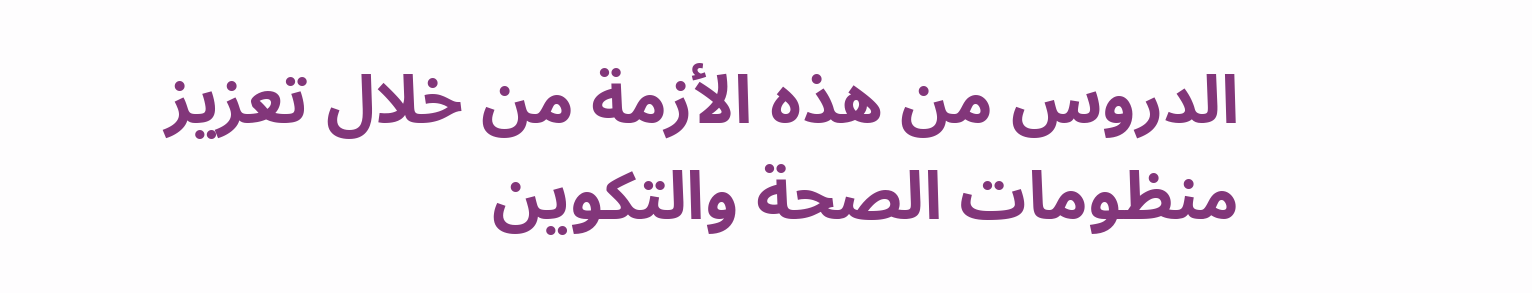الدروس من هذه الأزمة من خلال تعزيز منظومات الصحة والتكوين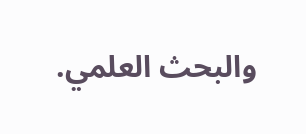والبحث العلمي.